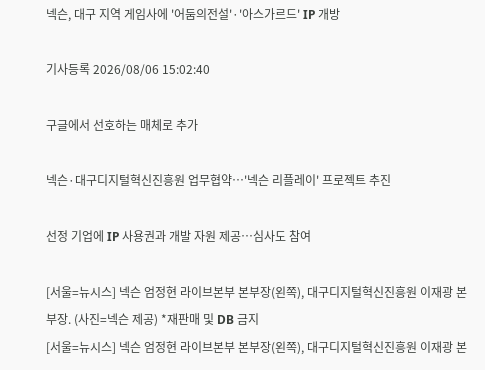넥슨, 대구 지역 게임사에 '어둠의전설'·'아스가르드' IP 개방

기사등록 2026/08/06 15:02:40

구글에서 선호하는 매체로 추가

넥슨·대구디지털혁신진흥원 업무협약…'넥슨 리플레이' 프로젝트 추진

선정 기업에 IP 사용권과 개발 자원 제공…심사도 참여

[서울=뉴시스] 넥슨 엄정현 라이브본부 본부장(왼쪽), 대구디지털혁신진흥원 이재광 본부장. (사진=넥슨 제공) *재판매 및 DB 금지
[서울=뉴시스] 넥슨 엄정현 라이브본부 본부장(왼쪽), 대구디지털혁신진흥원 이재광 본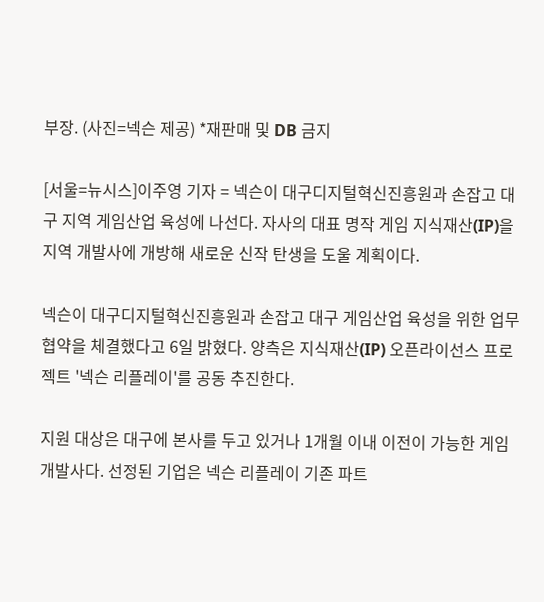부장. (사진=넥슨 제공) *재판매 및 DB 금지

[서울=뉴시스]이주영 기자 = 넥슨이 대구디지털혁신진흥원과 손잡고 대구 지역 게임산업 육성에 나선다. 자사의 대표 명작 게임 지식재산(IP)을 지역 개발사에 개방해 새로운 신작 탄생을 도울 계획이다.

넥슨이 대구디지털혁신진흥원과 손잡고 대구 게임산업 육성을 위한 업무협약을 체결했다고 6일 밝혔다. 양측은 지식재산(IP) 오픈라이선스 프로젝트 '넥슨 리플레이'를 공동 추진한다.

지원 대상은 대구에 본사를 두고 있거나 1개월 이내 이전이 가능한 게임 개발사다. 선정된 기업은 넥슨 리플레이 기존 파트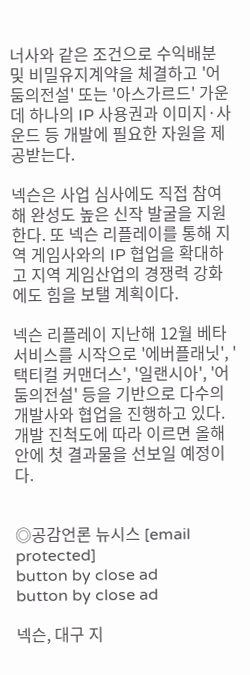너사와 같은 조건으로 수익배분 및 비밀유지계약을 체결하고 '어둠의전설' 또는 '아스가르드' 가운데 하나의 IP 사용권과 이미지·사운드 등 개발에 필요한 자원을 제공받는다.

넥슨은 사업 심사에도 직접 참여해 완성도 높은 신작 발굴을 지원한다. 또 넥슨 리플레이를 통해 지역 게임사와의 IP 협업을 확대하고 지역 게임산업의 경쟁력 강화에도 힘을 보탤 계획이다.

넥슨 리플레이 지난해 12월 베타 서비스를 시작으로 '에버플래닛', '택티컬 커맨더스', '일랜시아', '어둠의전설' 등을 기반으로 다수의 개발사와 협업을 진행하고 있다. 개발 진척도에 따라 이르면 올해 안에 첫 결과물을 선보일 예정이다.


◎공감언론 뉴시스 [email protected]
button by close ad
button by close ad

넥슨, 대구 지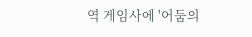역 게임사에 '어둠의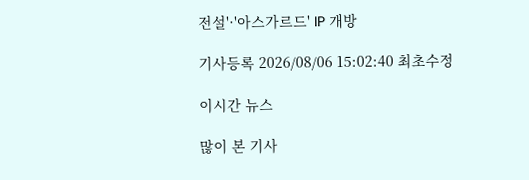전설'·'아스가르드' IP 개방

기사등록 2026/08/06 15:02:40 최초수정

이시간 뉴스

많이 본 기사